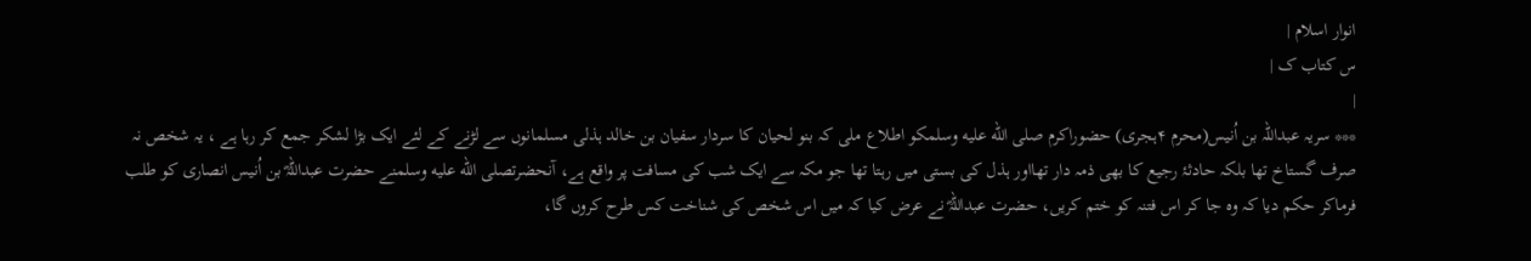انوار اسلام |
س کتاب ک |
|
*** سریہ عبداللہ بن اُنیس(محرم ۴ہجری) حضوراکرم صلى الله عليه وسلمکو اطلاع ملی کہ بنو لحیان کا سردار سفیان بن خالد ہذلی مسلمانوں سے لڑنے کے لئے ایک بڑا لشکر جمع کر رہا ہے ، یہ شخص نہ صرف گستاخ تھا بلکہ حادثۂ رجیع کا بھی ذمہ دار تھااور ہذل کی بستی میں رہتا تھا جو مکہ سے ایک شب کی مسافت پر واقع ہے، آنحضرتصلى الله عليه وسلمنے حضرت عبداللہؓ بن اُنیس انصاری کو طلب فرماکر حکم دیا کہ وہ جا کر اس فتنہ کو ختم کریں، حضرت عبداللہؓ نے عرض کیا کہ میں اس شخص کی شناخت کس طرح کروں گا،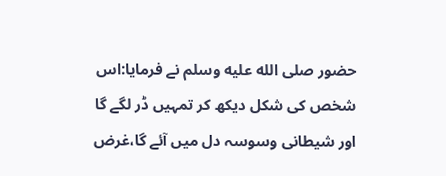حضور صلى الله عليه وسلم نے فرمایا:اس شخص کی شکل دیکھ کر تمہیں ڈر لگے گا اور شیطانی وسوسہ دل میں آئے گا،غرض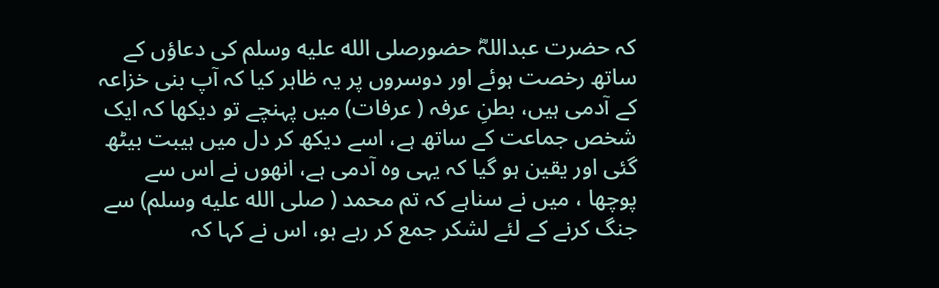کہ حضرت عبداللہؓ حضورصلى الله عليه وسلم کی دعاؤں کے ساتھ رخصت ہوئے اور دوسروں پر یہ ظاہر کیا کہ آپ بنی خزاعہ کے آدمی ہیں، بطنِ عرفہ ( عرفات) میں پہنچے تو دیکھا کہ ایک شخص جماعت کے ساتھ ہے، اسے دیکھ کر دل میں ہیبت بیٹھ گئی اور یقین ہو گیا کہ یہی وہ آدمی ہے، انھوں نے اس سے پوچھا ، میں نے سناہے کہ تم محمد ( صلى الله عليه وسلم) سے جنگ کرنے کے لئے لشکر جمع کر رہے ہو، اس نے کہا کہ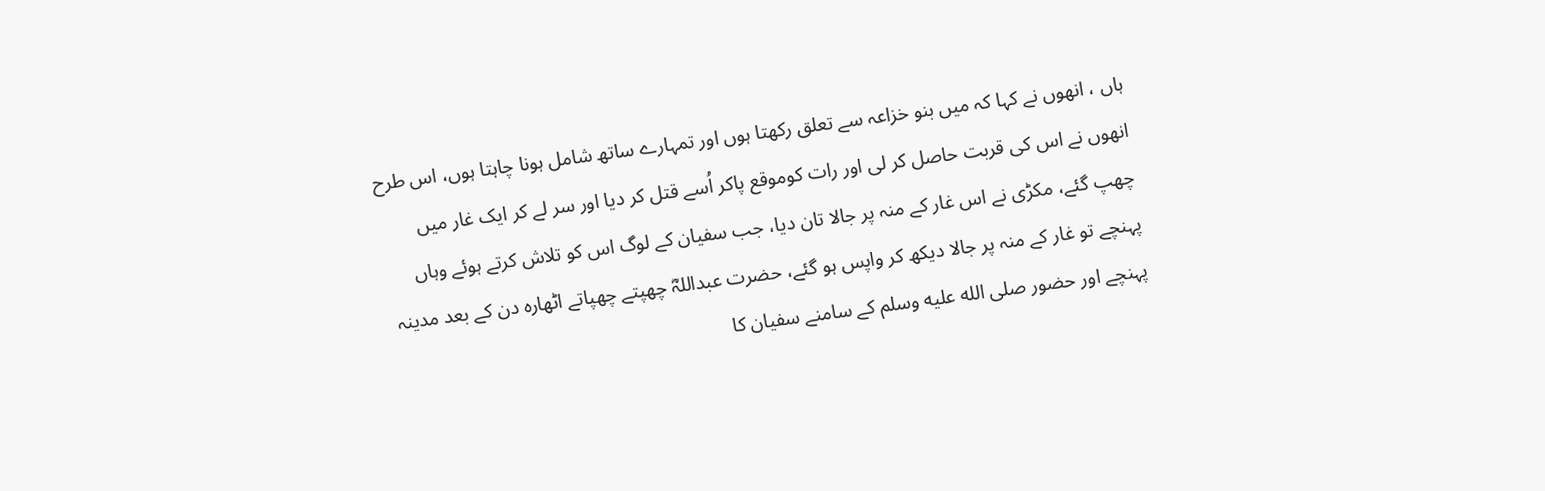ہاں ، انھوں نے کہا کہ میں بنو خزاعہ سے تعلق رکھتا ہوں اور تمہارے ساتھ شامل ہونا چاہتا ہوں، اس طرح انھوں نے اس کی قربت حاصل کر لی اور رات کوموقع پاکر اُسے قتل کر دیا اور سر لے کر ایک غار میں چھپ گئے، مکڑی نے اس غار کے منہ پر جالا تان دیا، جب سفیان کے لوگ اس کو تلاش کرتے ہوئے وہاں پہنچے تو غار کے منہ پر جالا دیکھ کر واپس ہو گئے، حضرت عبداللہؓ چھپتے چھپاتے اٹھارہ دن کے بعد مدینہ پہنچے اور حضور صلى الله عليه وسلم کے سامنے سفیان کا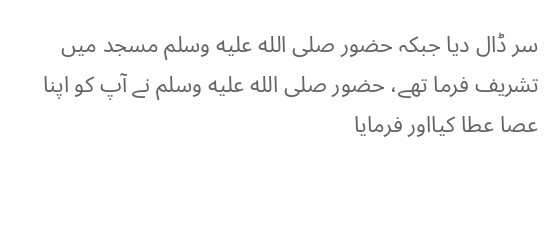سر ڈال دیا جبکہ حضور صلى الله عليه وسلم مسجد میں تشریف فرما تھے، حضور صلى الله عليه وسلم نے آپ کو اپنا عصا عطا کیااور فرمایا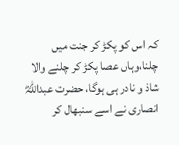کہ اس کو پکڑ کر جنت میں چلنا،وہاں عصا پکڑ کر چلنے والا شاذ و نادر ہی ہوگا، حضرت عبداللہؓ انصاری نے اسے سنبھال کر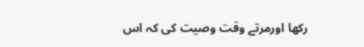رکھا اورمرتے وقت وصیت کی کہ اس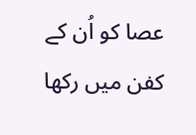عصا کو اُن کے کفن میں رکھا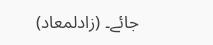جائے۔ (زادلمعاد)